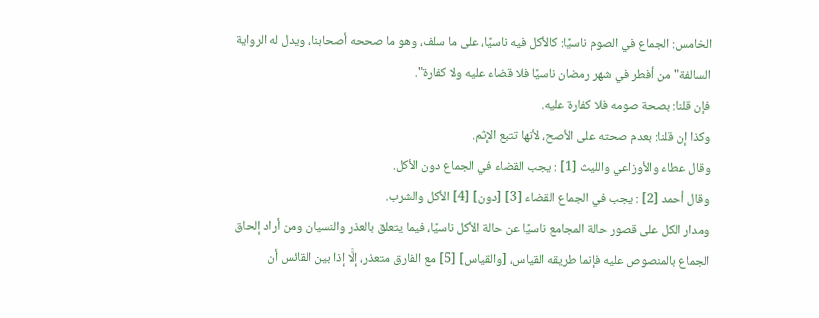الخامس: الجماع في الصوم ناسيًا: كالأكل فيه ناسيًا، على ما سلف، وهو ما صححه أصحابنا، ويدل له الرواية السالفة"من أفطر في شهر رمضان ناسيًا فلا قضاء عليه ولا كفارة".
فإن قلنا: بصحة صومه فلا كفارة عليه.
وكذا إن قلنا: بعدم صحته على الأصح، لأنها تتبع الإِثم.
وقال عطاء والأوزاعي والليث [1] : يجب القضاء في الجماع دون الأكل.
وقال أحمد [2] : يجب في الجماع القضاء [3] [دون] [4] الأكل والشرب.
ومدار الكل على قصور حالة المجامع ناسيًا عن حالة الأكل ناسيًا، فيما يتعلق بالعذر والنسيان ومن أراد إلحاق الجماع بالمنصوص عليه فإنما طريقه القياس، [والقياس] [5] مع الفارق متعذر، إلَّا إذا بين القائس أن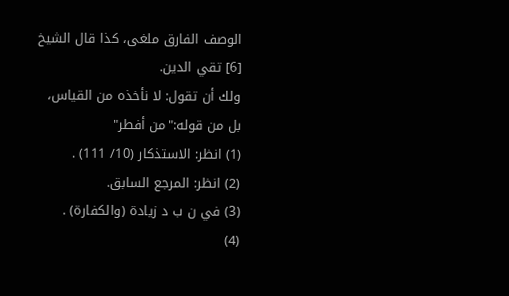الوصف الفارق ملغى، كذا قال الشيخ [6] تقي الدين.
ولك أن تقول: لا نأخذه من القياس، بل من قوله:"من أفطر"
(1) انظر: الاستذكار (10/ 111) .
(2) انظر: المرجع السابق.
(3) في ن ب د زيادة (والكفارة) .
(4)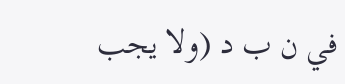في ن ب د (ولا يجب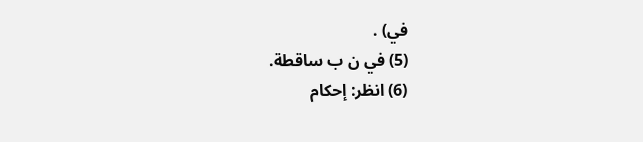في) .
(5) في ن ب ساقطة.
(6) انظر: إحكام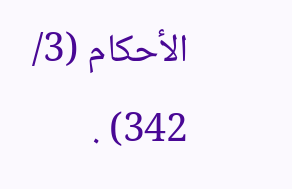الأحكام (3/ 342) .